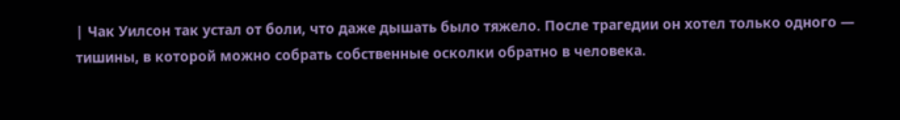| Чак Уилсон так устал от боли, что даже дышать было тяжело. После трагедии он хотел только одного — тишины, в которой можно собрать собственные осколки обратно в человека.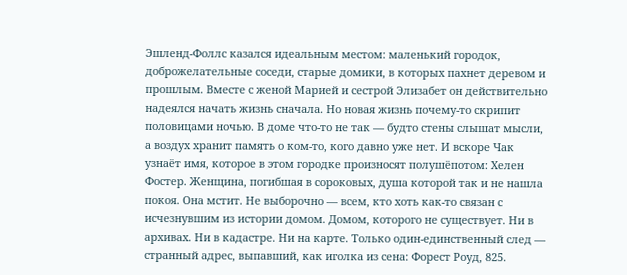Эшленд-Фоллс казался идеальным местом: маленький городок, доброжелательные соседи, старые домики, в которых пахнет деревом и прошлым. Вместе с женой Марией и сестрой Элизабет он действительно надеялся начать жизнь сначала. Но новая жизнь почему-то скрипит половицами ночью. В доме что-то не так — будто стены слышат мысли, а воздух хранит память о ком-то, кого давно уже нет. И вскоре Чак узнаёт имя, которое в этом городке произносят полушёпотом: Хелен Фостер. Женщина, погибшая в сороковых, душа которой так и не нашла покоя. Она мстит. Не выборочно — всем, кто хоть как-то связан с исчезнувшим из истории домом. Домом, которого не существует. Ни в архивах. Ни в кадастре. Ни на карте. Только один-единственный след — странный адрес, выпавший, как иголка из сена: Форест Роуд, 825.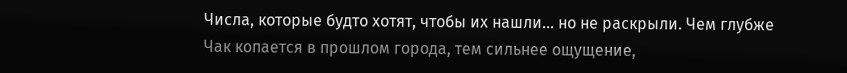Числа, которые будто хотят, чтобы их нашли… но не раскрыли. Чем глубже Чак копается в прошлом города, тем сильнее ощущение,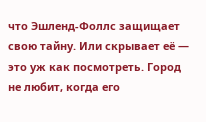что Эшленд-Фоллс защищает свою тайну. Или скрывает её — это уж как посмотреть. Город не любит, когда его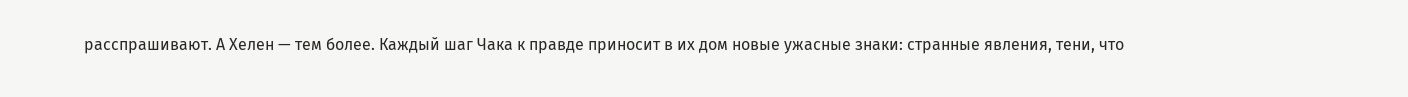расспрашивают. А Хелен — тем более. Каждый шаг Чака к правде приносит в их дом новые ужасные знаки: странные явления, тени, что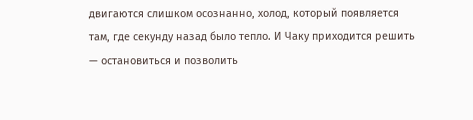двигаются слишком осознанно, холод, который появляется там, где секунду назад было тепло. И Чаку приходится решить — остановиться и позволить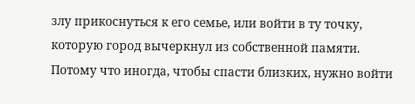злу прикоснуться к его семье, или войти в ту точку, которую город вычеркнул из собственной памяти. Потому что иногда, чтобы спасти близких, нужно войти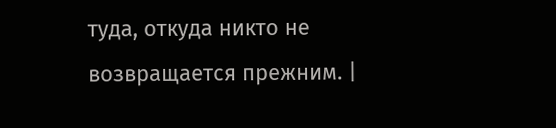туда, откуда никто не возвращается прежним. |